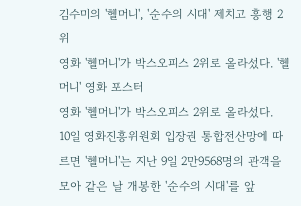김수미의 '헬머니', '순수의 시대' 제치고 흥행 2위
영화 '헬머니'가 박스오피스 2위로 올라섰다. '헬머니' 영화 포스터
영화 '헬머니'가 박스오피스 2위로 올라섰다.
10일 영화진흥위원회 입장권 통합전산망에 따르면 '헬머니'는 지난 9일 2만9568명의 관객을 모아 같은 날 개봉한 '순수의 시대'를 앞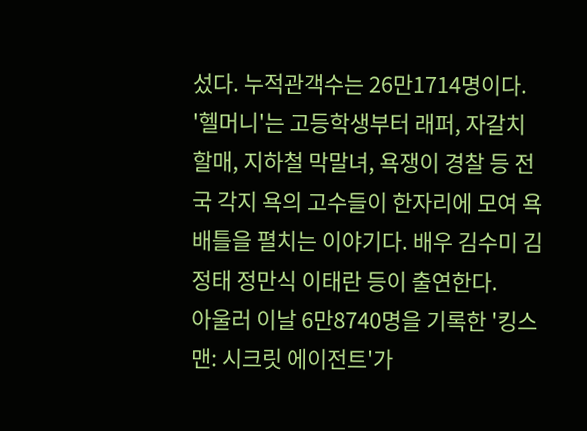섰다. 누적관객수는 26만1714명이다.
'헬머니'는 고등학생부터 래퍼, 자갈치 할매, 지하철 막말녀, 욕쟁이 경찰 등 전국 각지 욕의 고수들이 한자리에 모여 욕 배틀을 펼치는 이야기다. 배우 김수미 김정태 정만식 이태란 등이 출연한다.
아울러 이날 6만8740명을 기록한 '킹스맨: 시크릿 에이전트'가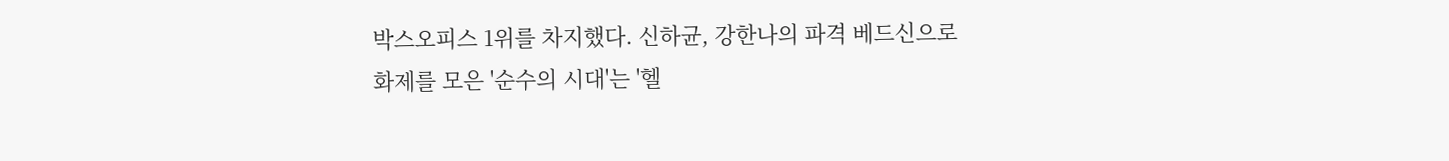박스오피스 1위를 차지했다. 신하균, 강한나의 파격 베드신으로 화제를 모은 '순수의 시대'는 '헬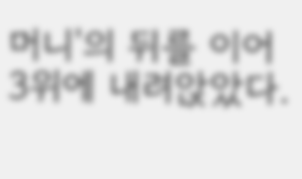머니'의 뒤를 이어 3위에 내려앉았다.